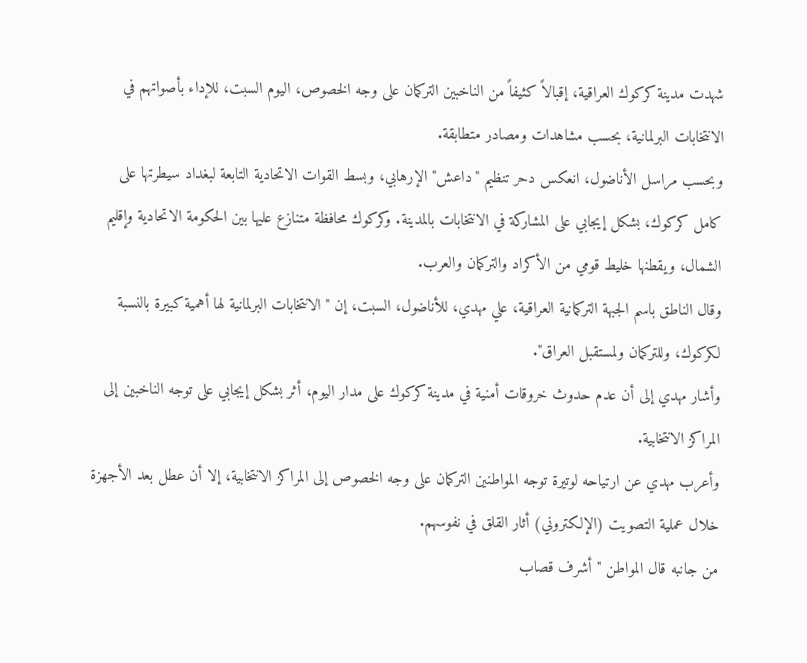شهدت مدينة كركوك العراقية، إقبالاً كثيفاً من الناخبين التركمان على وجه الخصوص، اليوم السبت، للإداء بأصواتهم في الانتخابات البرلمانية، بحسب مشاهدات ومصادر متطابقة.
وبحسب مراسل الأناضول، انعكس دحر تنظيم "داعش" الإرهابي، وبسط القوات الاتحادية التابعة لبغداد سيطرتها على كامل كركوك، بشكل إيجابي على المشاركة في الانتخابات بالمدينة. وكركوك محافظة متنازع عليها بين الحكومة الاتحادية وإقليم الشمال، ويقطنها خليط قومي من الأكراد والتركمان والعرب.
وقال الناطق باسم الجبهة التركمانية العراقية، علي مهدي، للأناضول، السبت، إن "الانتخابات البرلمانية لها أهمية كبيرة بالنسبة لكركوك، وللتركمان ولمستقبل العراق".
وأشار مهدي إلى أن عدم حدوث خروقات أمنية في مدينة كركوك على مدار اليوم، أثر بشكل إيجابي على توجه الناخبين إلى المراكز الانتخابية.
وأعرب مهدي عن ارتياحه لوتيرة توجه المواطنين التركمان على وجه الخصوص إلى المراكز الانتخابية، إلا أن عطل بعد الأجهزة خلال عملية التصويت (الإلكتروني) أثار القلق في نفوسهم.
من جانبه قال المواطن "أشرف قصاب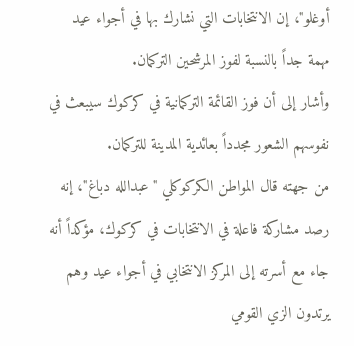أوغلو"، إن الانتخابات التي نشارك بها في أجواء عيد مهمة جداً بالنسبة لفوز المرشحين التركمان.
وأشار إلى أن فوز القائمة التركمانية في كركوك سيبعث في نفوسهم الشعور مجدداً بعائدية المدينة للتركمان.
من جهته قال المواطن الكركوكلي "عبدالله دباغ"، إنه رصد مشاركة فاعلة في الانتخابات في كركوك، مؤكداً أنه جاء مع أسرته إلى المركز الانتخابي في أجواء عيد وهم يرتدون الزي القومي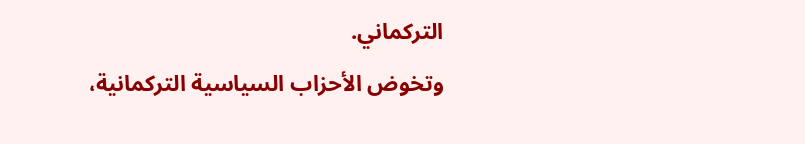التركماني.
وتخوض الأحزاب السياسية التركمانية،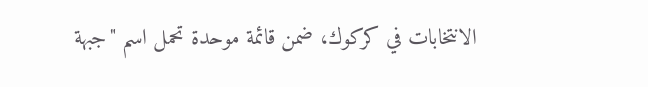الانتخابات في كركوك، ضمن قائمة موحدة تحمل اسم "جبهة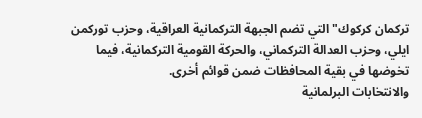تركمان كركوك" التي تضم الجبهة التركمانية العراقية، وحزب توركمن ايلي، وحزب العدالة التركماني، والحركة القومية التركمانية، فيما تخوضها في بقية المحافظات ضمن قوائم أخرى.
والانتخابات البرلمانية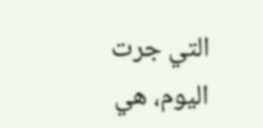التي جرت اليوم، هي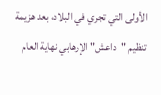الأولى التي تجري في البلاد، بعد هزيمة تنظيم "داعش" الإرهابي نهاية العام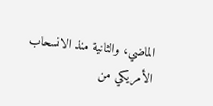الماضي، والثانية منذ الانسحاب الأمريكي من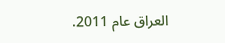العراق عام 2011.